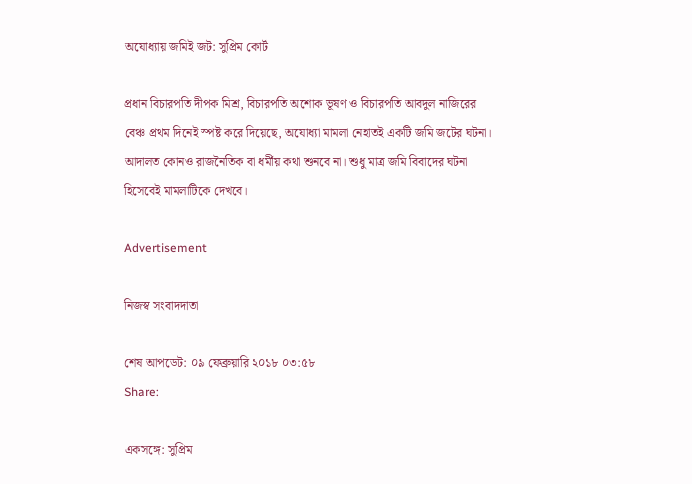অযোধ্যায় জমিই জট: সুপ্রিম কোর্ট

প্রধান বিচারপতি দীপক মিশ্র, বিচারপতি অশোক ভূষণ ও বিচারপতি আবদুল নাজিরের বেঞ্চ প্রথম দিনেই স্পষ্ট করে দিয়েছে, অযোধ্যা মামলা নেহাতই একটি জমি জটের ঘটনা। আদালত কোনও রাজনৈতিক বা ধর্মীয় কথা শুনবে না। শুধু মাত্র জমি বিবাদের ঘটনা হিসেবেই মামলাটিকে দেখবে।

Advertisement

নিজস্ব সংবাদদাতা

শেষ আপডেট: ০৯ ফেব্রুয়ারি ২০১৮ ০৩:৫৮
Share:

একসঙ্গে: সুপ্রিম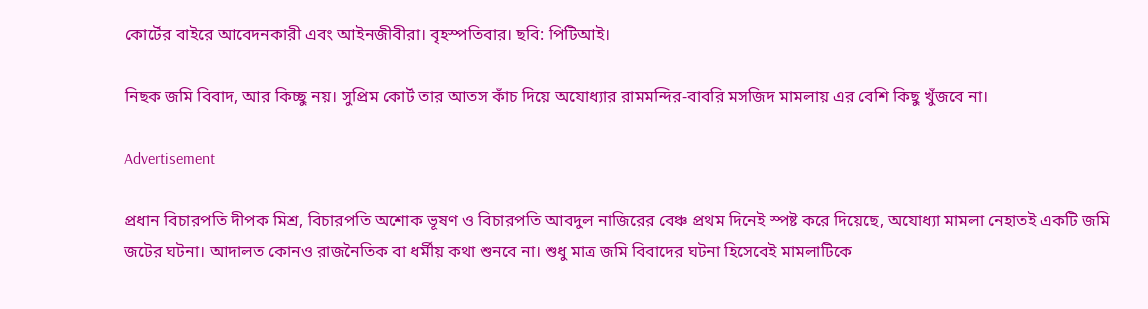কোর্টের বাইরে আবেদনকারী এবং আইনজীবীরা। বৃহস্পতিবার। ছবি: পিটিআই।

নিছক জমি বিবাদ, আর কিচ্ছু নয়। সুপ্রিম কোর্ট তার আতস কাঁচ দিয়ে অযোধ্যার রামমন্দির-বাবরি মসজিদ মামলায় এর বেশি কিছু খুঁজবে না।

Advertisement

প্রধান বিচারপতি দীপক মিশ্র, বিচারপতি অশোক ভূষণ ও বিচারপতি আবদুল নাজিরের বেঞ্চ প্রথম দিনেই স্পষ্ট করে দিয়েছে, অযোধ্যা মামলা নেহাতই একটি জমি জটের ঘটনা। আদালত কোনও রাজনৈতিক বা ধর্মীয় কথা শুনবে না। শুধু মাত্র জমি বিবাদের ঘটনা হিসেবেই মামলাটিকে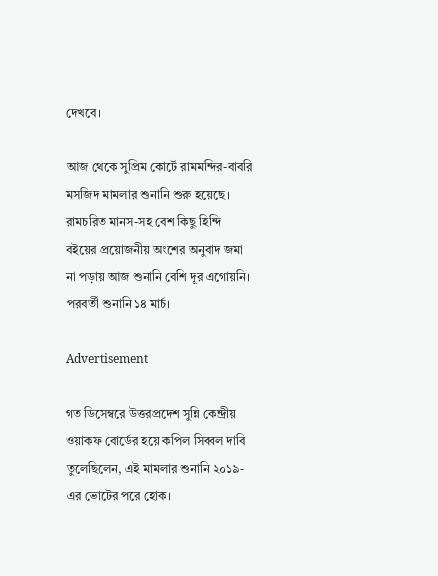দেখবে।

আজ থেকে সুপ্রিম কোর্টে রামমন্দির-বাবরি মসজিদ মামলার শুনানি শুরু হয়েছে। রামচরিত মানস-সহ বেশ কিছু হিন্দি বইয়ের প্রয়োজনীয় অংশের অনুবাদ জমা না পড়ায় আজ শুনানি বেশি দূর এগোয়নি। পরবর্তী শুনানি ১৪ মার্চ।

Advertisement

গত ডিসেম্বরে উত্তরপ্রদেশ সুন্নি কেন্দ্রীয় ওয়াকফ বোর্ডের হয়ে কপিল সিব্বল দাবি তুলেছিলেন, এই মামলার শুনানি ২০১৯-এর ভোটের পরে হোক।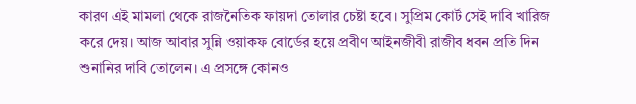কারণ এই মামলা থেকে রাজনৈতিক ফায়দা তোলার চেষ্টা হবে। সুপ্রিম কোর্ট সেই দাবি খারিজ করে দেয়। আজ আবার সুন্নি ওয়াকফ বোর্ডের হয়ে প্রবীণ আইনজীবী রাজীব ধবন প্রতি দিন শুনানির দাবি তোলেন। এ প্রসঙ্গে কোনও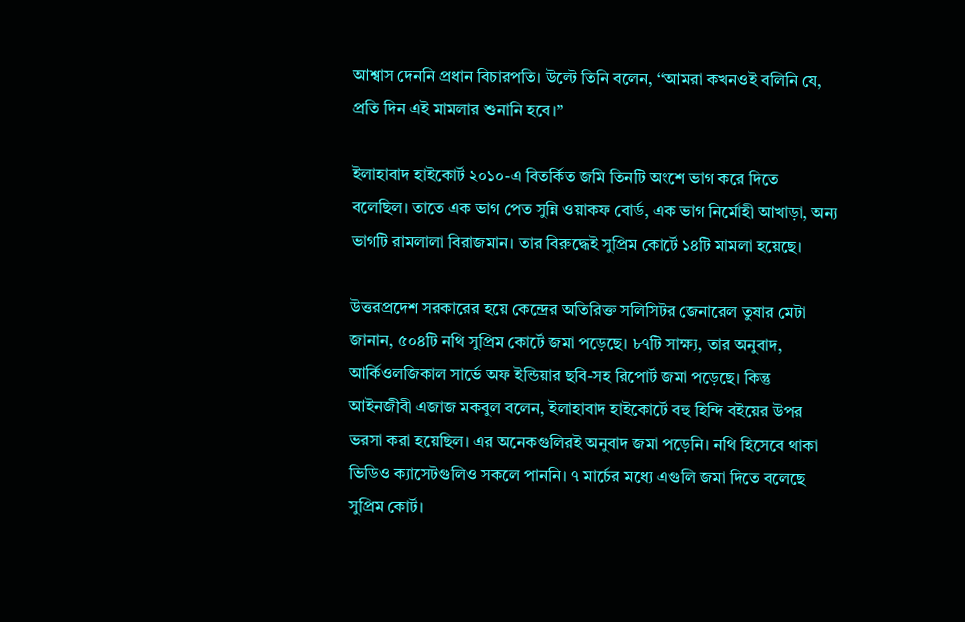আশ্বাস দেননি প্রধান বিচারপতি। উল্টে তিনি বলেন, ‘‘আমরা কখনওই বলিনি যে, প্রতি দিন এই মামলার শুনানি হবে।’’

ইলাহাবাদ হাইকোর্ট ২০১০-এ বিতর্কিত জমি তিনটি অংশে ভাগ করে দিতে বলেছিল। তাতে এক ভাগ পেত সুন্নি ওয়াকফ বোর্ড, এক ভাগ নির্মোহী আখাড়া, অন্য ভাগটি রামলালা বিরাজমান। তার বিরুদ্ধেই সুপ্রিম কোর্টে ১৪টি মামলা হয়েছে।

উত্তরপ্রদেশ সরকারের হয়ে কেন্দ্রের অতিরিক্ত সলিসিটর জেনারেল তুষার মেটা জানান, ৫০৪টি নথি সুপ্রিম কোর্টে জমা পড়েছে। ৮৭টি সাক্ষ্য, তার অনুবাদ, আর্কিওলজিকাল সার্ভে অফ ইন্ডিয়ার ছবি-সহ রিপোর্ট জমা পড়েছে। কিন্তু আইনজীবী এজাজ মকবুল বলেন, ইলাহাবাদ হাইকোর্টে বহু হিন্দি বইয়ের উপর ভরসা করা হয়েছিল। এর অনেকগুলিরই অনুবাদ জমা পড়েনি। নথি হিসেবে থাকা ভিডিও ক্যাসেটগুলিও সকলে পাননি। ৭ মার্চের মধ্যে এগুলি জমা দিতে বলেছে সুপ্রিম কোর্ট।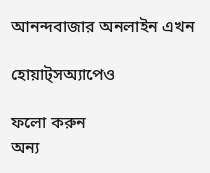আনন্দবাজার অনলাইন এখন

হোয়াট্‌সঅ্যাপেও

ফলো করুন
অন্য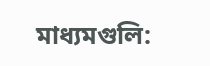মাধ্যমগুলি: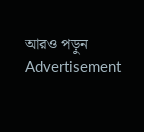আরও পড়ুন
Advertisement